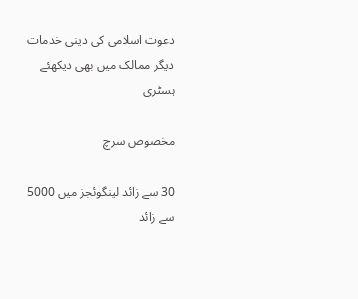دعوت اسلامی کی دینی خدمات دیگر ممالک میں بھی دیکھئے
ہسٹری

مخصوص سرچ

30 سے زائد لینگوئجز میں 5000 سے زائد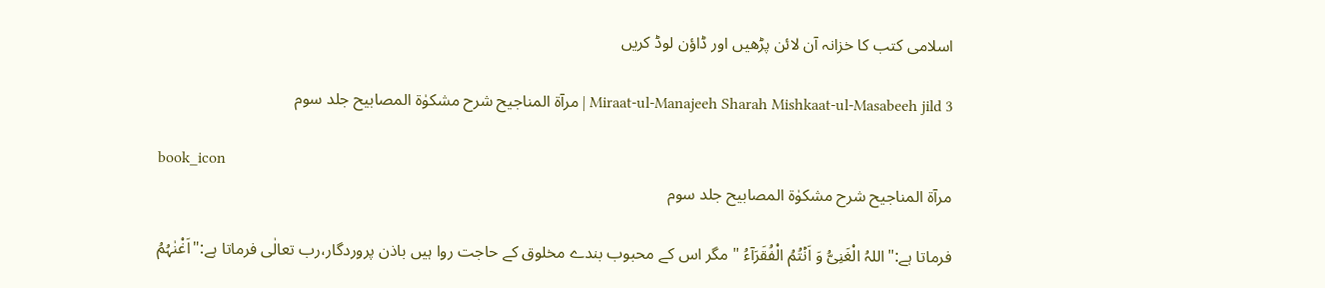اسلامی کتب کا خزانہ آن لائن پڑھیں اور ڈاؤن لوڈ کریں

Miraat-ul-Manajeeh Sharah Mishkaat-ul-Masabeeh jild 3 | مرآۃ المناجیح شرح مشکوٰۃ المصابیح جلد سوم

book_icon
مرآۃ المناجیح شرح مشکوٰۃ المصابیح جلد سوم

فرماتا ہے:"اللہُ الْغَنِیُّ وَ اَنۡتُمُ الْفُقَرَآءُ " مگر اس کے محبوب بندے مخلوق کے حاجت روا ہیں باذن پروردگار،رب تعالٰی فرماتا ہے:"اَغْنٰہُمُ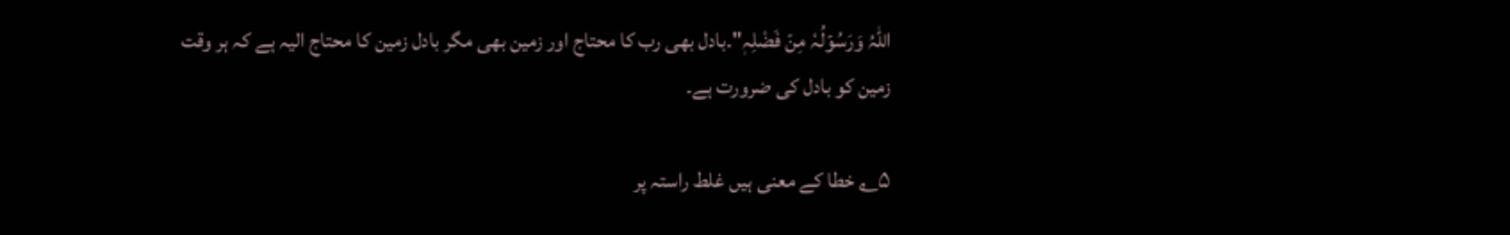اللہُ وَرَسُوۡلُہٗ مِنۡ فَضْلِہٖ"۔بادل بھی رب کا محتاج اور زمین بھی مگر بادل زمین کا محتاج الیہ ہے کہ ہر وقت زمین کو بادل کی ضرورت ہے۔

۵؎ خطا کے معنی ہیں غلط راستہ پر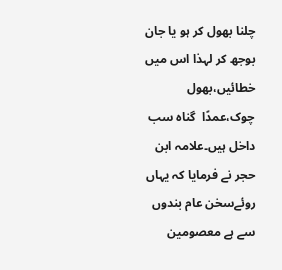چلنا بھول کر ہو یا جان بوجھ کر لہذا اس میں خطائیں،بھول چوک،عمدًا  گناہ سب داخل ہیں۔علامہ ابن حجر نے فرمایا کہ یہاں روئےسخن عام بندوں سے ہے معصومین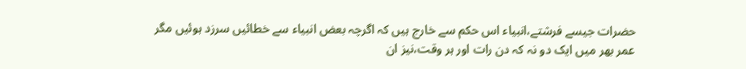حضرات جیسے فرشتے،انبیاء اس حکم سے خارج ہیں کہ اگرچہ بعض انبیاء سے خطائیں سرزد ہوئیں مگر عمر بھر میں ایک دو نہ کہ دن رات اور ہر وقت،نیز ان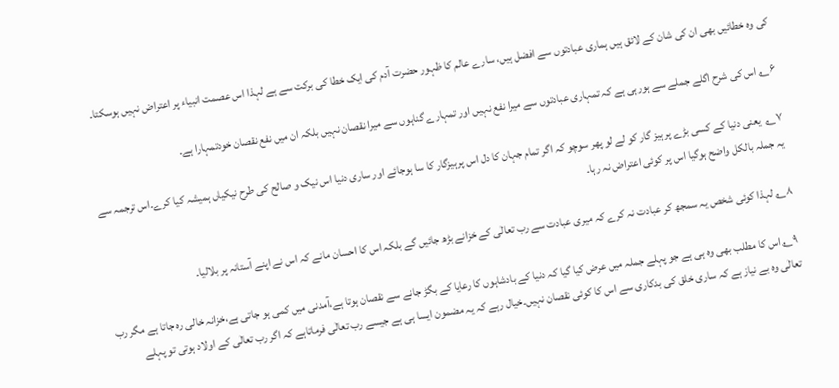کی وہ خطائیں بھی ان کی شان کے لائق ہیں ہماری عبادتوں سے افضل ہیں، سارے عالم کا ظہور حضرت آدم کی ایک خطا کی برکت سے ہے لہذا اس عصمت انبیاء پر اعتراض نہیں ہوسکتا۔

۶؎ اس کی شرح اگلے جملے سے ہورہی ہے کہ تمہاری عبادتوں سے میرا نفع نہیں اور تمہارے گناہوں سے میرا نقصان نہیں بلکہ ان میں نفع نقصان خودتمہارا ہے۔

۷؎  یعنی دنیا کے کسی بڑے پرہیز گار کو لے لو پھر سوچو کہ اگر تمام جہان کا دل اس پرہیزگار کا سا ہوجائے اور ساری دنیا اس نیک و صالح کی طرح نیکیاں ہمیشہ کیا کرے۔اس ترجمہ سے یہ جملہ بالکل واضح ہوگیا اس پر کوئی اعتراض نہ رہا۔

۸؎ لہذا کوئی شخص یہ سمجھ کر عبادت نہ کرے کہ میری عبادت سے رب تعالٰی کے خزانے بڑھ جائیں گے بلکہ اس کا احسان مانے کہ اس نے اپنے آستانہ پر بلالیا۔

۹؎ اس کا مطلب بھی وہ ہی ہے جو پہلے جملہ میں عرض کیا گیا کہ دنیا کے بادشاہوں کا رعایا کے بگڑ جانے سے نقصان ہوتا ہے،آمدنی میں کمی ہو جاتی ہے،خزانہ خالی رہ جاتا ہے مگر رب تعالٰی وہ بے نیاز ہے کہ ساری خلق کی بدکاری سے اس کا کوئی نقصان نہیں۔خیال رہے کہ یہ مضمون ایسا ہی ہے جیسے رب تعالٰی فرماتاہے کہ اگر رب تعالٰی کے اولاد ہوتی تو پہلے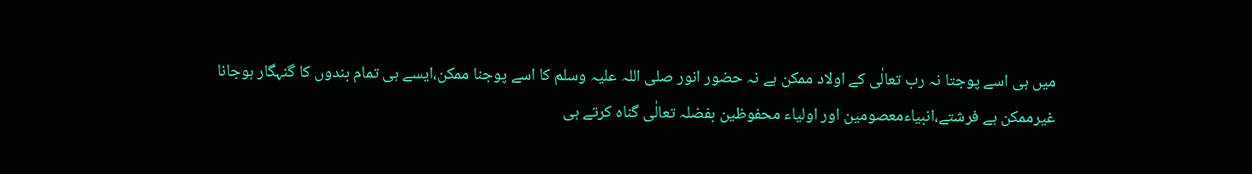میں ہی اسے پوجتا نہ رب تعالٰی کے اولاد ممکن ہے نہ حضور انور صلی اللہ علیہ وسلم کا اسے پوجنا ممکن،ایسے ہی تمام بندوں کا گنہگار ہوجانا غیرممکن ہے فرشتے،انبیاءمعصومین اور اولیاء محفوظین بفضلہ تعالٰی گناہ کرتے ہی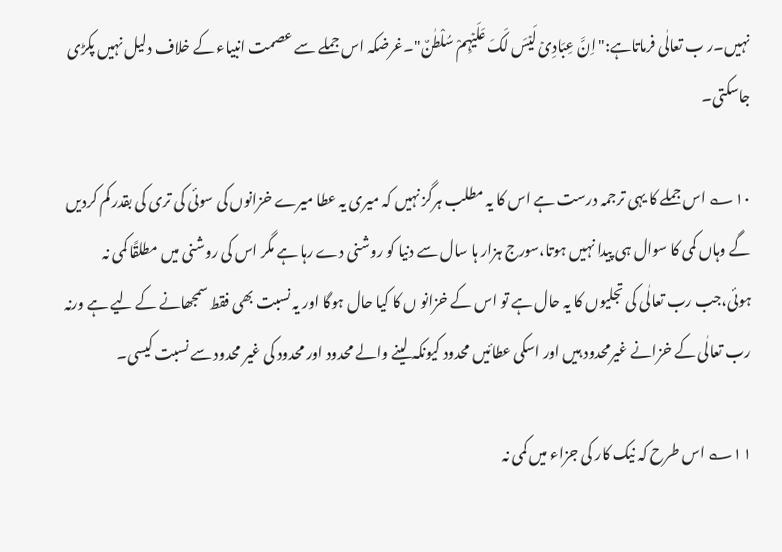نہیں۔ر ب تعالٰی فرماتاہے:"اِنَّ عِبَادِیۡ لَیۡسَ لَکَ عَلَیۡہِمْ سُلْطٰنٌ"۔غرضکہ اس جملے سے عصمت انبیاء کے خلاف دلیل نہیں پکڑی جاسکتی۔

۱۰؎ اس جملے کا یہی ترجمہ درست ہے اس کا یہ مطلب ہرگز نہیں کہ میری یہ عطا میرے خزانوں کی سوئی کی تری کی بقدر کم کردیں گے وہاں کمی کا سوال ہی پیدا نہیں ہوتا،سورج ہزار ہا سال سے دنیا کو روشنی دے رہا ہے مگر اس کی روشنی میں مطلقًا کمی نہ ہوئی،جب رب تعالٰی کی تجلیوں کا یہ حال ہے تو اس کے خزانو ں کا کیا حال ہوگا اور یہ نسبت بھی فقط سمجھانے کے لیے ہے ورنہ رب تعالٰی کے خزانے غیرمحدود ہیں اور اسکی عطائیں محدود کیونکہ لینے والے محدود اور محدود کی غیر محدود سے نسبت کیسی۔

۱۱؎ اس طرح کہ نیک کار کی جزاء میں کمی نہ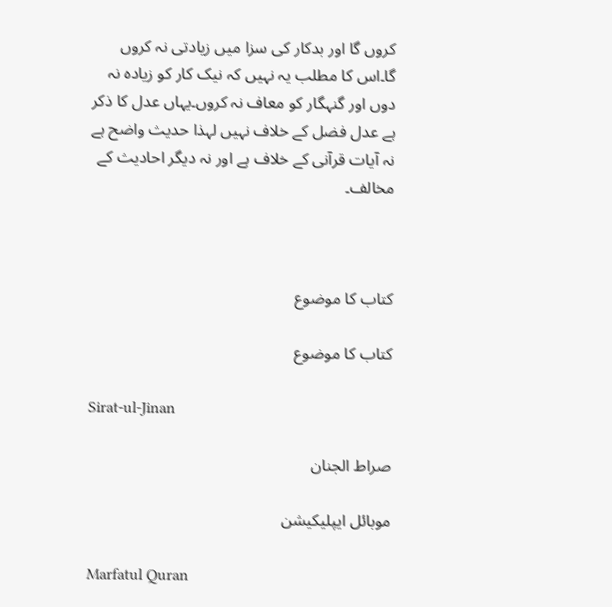کروں گا اور بدکار کی سزا میں زیادتی نہ کروں گا۔اس کا مطلب یہ نہیں کہ نیک کار کو زیادہ نہ دوں اور گنہگار کو معاف نہ کروں۔یہاں عدل کا ذکر ہے عدل فضل کے خلاف نہیں لہذا حدیث واضح ہے نہ آیات قرآنی کے خلاف ہے اور نہ دیگر احادیث کے مخالف۔



کتاب کا موضوع

کتاب کا موضوع

Sirat-ul-Jinan

صراط الجنان

موبائل ایپلیکیشن

Marfatul Quran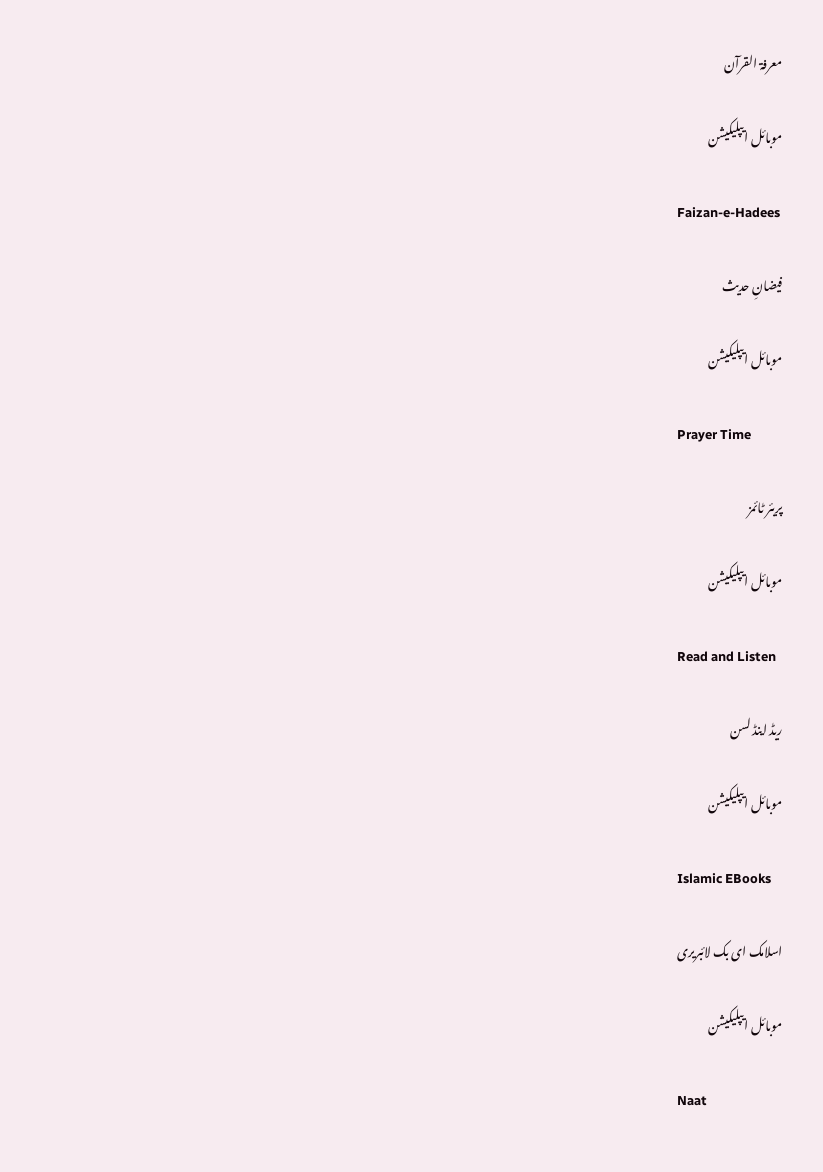معرفۃ القرآن

موبائل ایپلیکیشن

Faizan-e-Hadees

فیضانِ حدیث

موبائل ایپلیکیشن

Prayer Time

پریئر ٹائمز

موبائل ایپلیکیشن

Read and Listen

ریڈ اینڈ لسن

موبائل ایپلیکیشن

Islamic EBooks

اسلامک ای بک لائبریری

موبائل ایپلیکیشن

Naat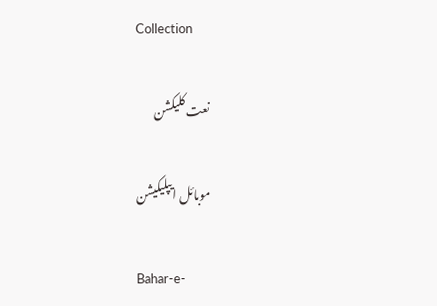Collection

نعت کلیکشن

موبائل ایپلیکیشن

Bahar-e-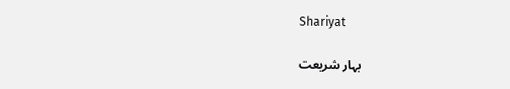Shariyat

بہار شریعت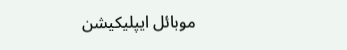موبائل ایپلیکیشن